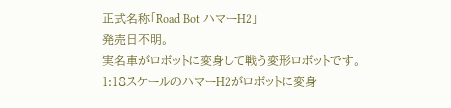正式名称「Road Bot ハマーH2」
発売日不明。
実名車がロボットに変身して戦う変形ロボットです。
1:18スケールのハマーH2がロボットに変身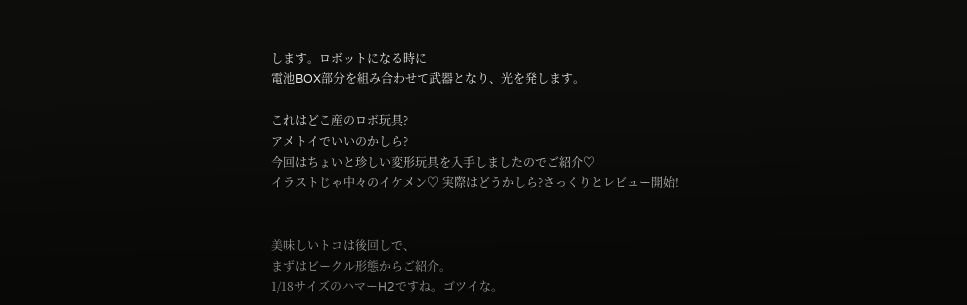します。ロボットになる時に
電池BOX部分を組み合わせて武器となり、光を発します。

これはどこ産のロボ玩具?
アメトイでいいのかしら?
今回はちょいと珍しい変形玩具を入手しましたのでご紹介♡
イラストじゃ中々のイケメン♡ 実際はどうかしら?さっくりとレビュー開始!


美味しいトコは後回しで、
まずはビークル形態からご紹介。
1/18サイズのハマーH2ですね。ゴツイな。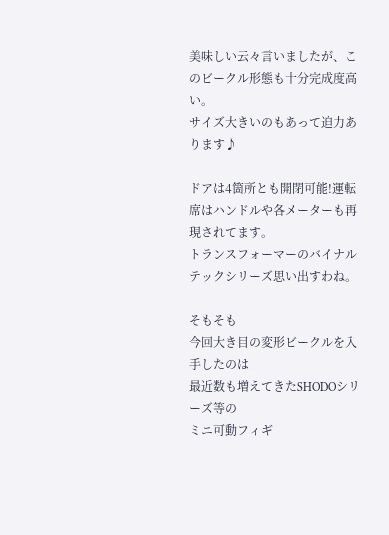美味しい云々言いましたが、このビークル形態も十分完成度高い。
サイズ大きいのもあって迫力あります♪

ドアは4箇所とも開閉可能!運転席はハンドルや各メーターも再現されてます。
トランスフォーマーのバイナルテックシリーズ思い出すわね。

そもそも
今回大き目の変形ビークルを入手したのは
最近数も増えてきたSHODOシリーズ等の
ミニ可動フィギ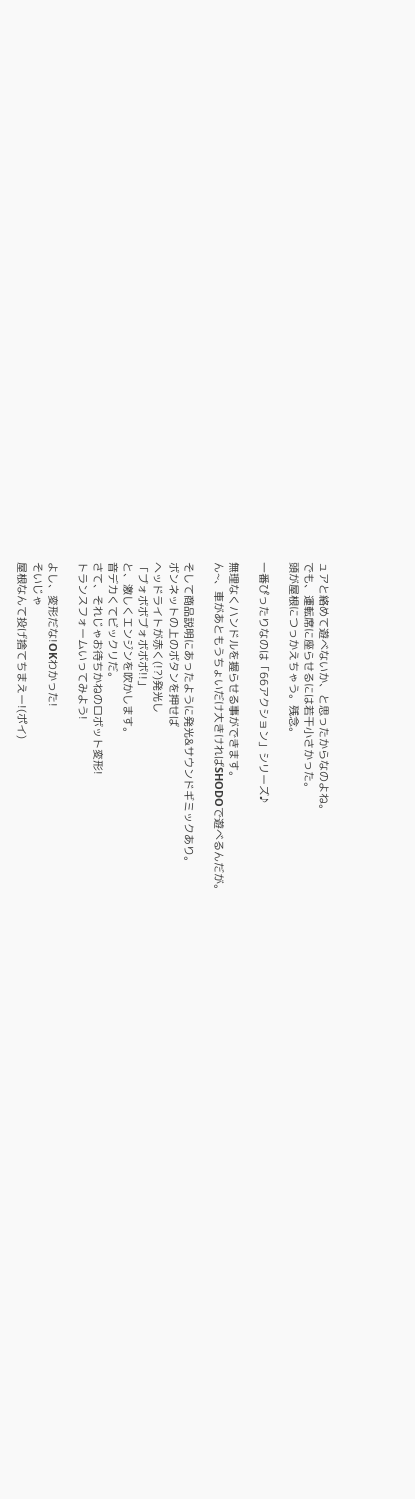ュアと絡めて遊べないか、と思ったからなのよね。
でも、運転席に座らせるには若干小さかった。
頭が屋根につっかえちゃう。残念。

一番ぴったりなのは「66アクション」シリーズ♪

無理なくハンドルを握らせる事ができます。
ん~、車があともうちょいだけ大きければSHODOで遊べるんだが。

そして商品説明にあったように発光&サウンドギミックあり。
ボンネットの上のボタンを押せば
ヘッドライトが赤く(!?)発光し
「ブォボボブォボボボ!!」
と、激しくエンジンを吹かします。
音デカくてビックリだ。
さて、それじゃお待ちかねのロボット変形!
トランスフォームいってみよう!

よし、変形だな!OKわかった!
そいじゃ
屋根なんて投げ捨てちまえー!(ポイ)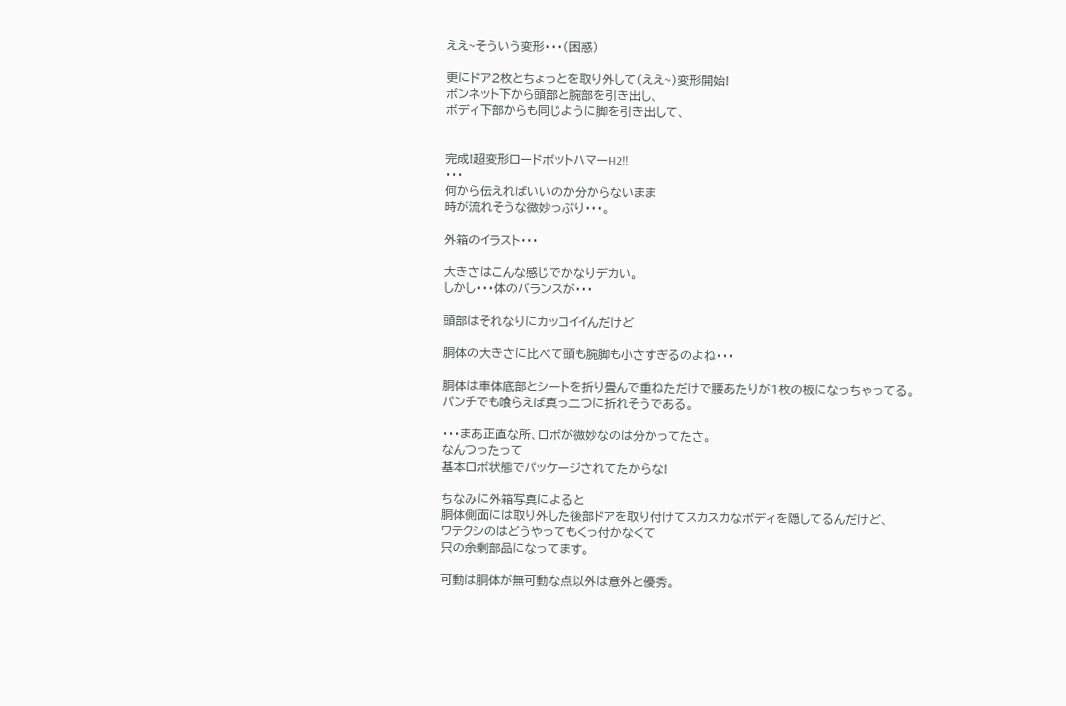ええ~そういう変形・・・(困惑)

更にドア2枚とちょっとを取り外して(ええ~)変形開始!
ボンネット下から頭部と腕部を引き出し、
ボディ下部からも同じように脚を引き出して、


完成!超変形ロードボットハマーH2!!
・・・
何から伝えればいいのか分からないまま
時が流れそうな微妙っぷり・・・。

外箱のイラスト・・・

大きさはこんな感じでかなりデカい。
しかし・・・体のバランスが・・・

頭部はそれなりにカッコイイんだけど

胴体の大きさに比べて頭も腕脚も小さすぎるのよね・・・

胴体は車体底部とシートを折り畳んで重ねただけで腰あたりが1枚の板になっちゃってる。
パンチでも喰らえば真っ二つに折れそうである。

・・・まあ正直な所、ロボが微妙なのは分かってたさ。
なんつったって
基本ロボ状態でパッケージされてたからな!

ちなみに外箱写真によると
胴体側面には取り外した後部ドアを取り付けてスカスカなボディを隠してるんだけど、
ワテクシのはどうやってもくっ付かなくて
只の余剰部品になってます。

可動は胴体が無可動な点以外は意外と優秀。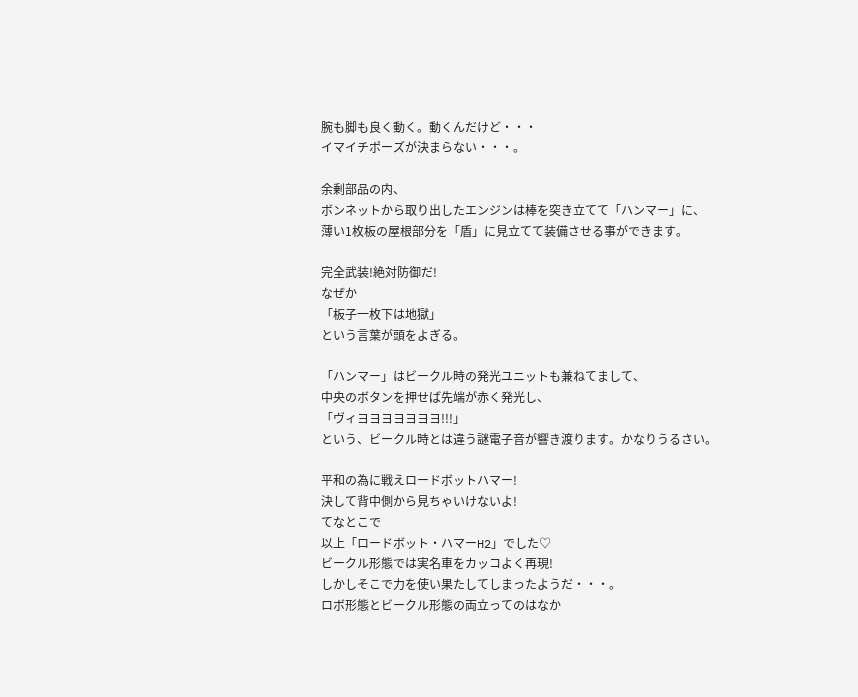腕も脚も良く動く。動くんだけど・・・
イマイチポーズが決まらない・・・。

余剰部品の内、
ボンネットから取り出したエンジンは棒を突き立てて「ハンマー」に、
薄い1枚板の屋根部分を「盾」に見立てて装備させる事ができます。

完全武装!絶対防御だ!
なぜか
「板子一枚下は地獄」
という言葉が頭をよぎる。

「ハンマー」はビークル時の発光ユニットも兼ねてまして、
中央のボタンを押せば先端が赤く発光し、
「ヴィヨヨヨヨヨヨヨ!!!」
という、ビークル時とは違う謎電子音が響き渡ります。かなりうるさい。

平和の為に戦えロードボットハマー!
決して背中側から見ちゃいけないよ!
てなとこで
以上「ロードボット・ハマーH2」でした♡
ビークル形態では実名車をカッコよく再現!
しかしそこで力を使い果たしてしまったようだ・・・。
ロボ形態とビークル形態の両立ってのはなか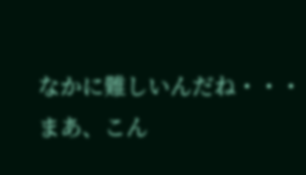なかに難しいんだね・・・
まあ、こん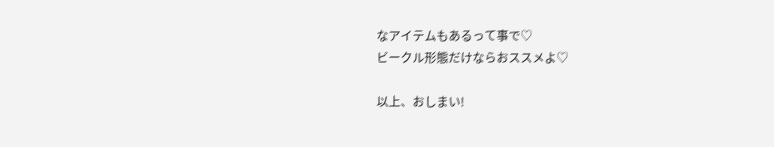なアイテムもあるって事で♡
ビークル形態だけならおススメよ♡

以上、おしまい!